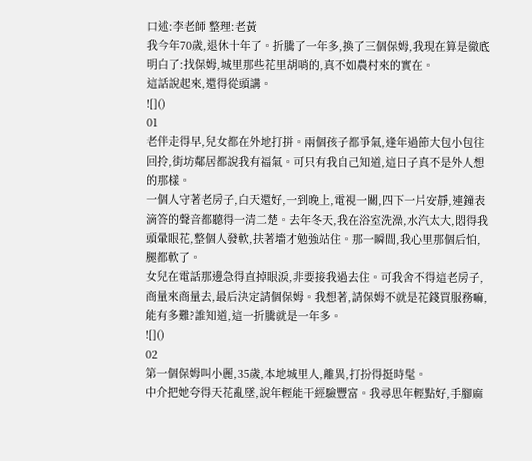口述:李老師 整理:老黃
我今年70歲,退休十年了。折騰了一年多,換了三個保姆,我現在算是徹底明白了:找保姆,城里那些花里胡哨的,真不如農村來的實在。
這話說起來,還得從頭講。
![]()
01
老伴走得早,兒女都在外地打拼。兩個孩子都爭氣,逢年過節大包小包往回拎,街坊鄰居都說我有福氣。可只有我自己知道,這日子真不是外人想的那樣。
一個人守著老房子,白天還好,一到晚上,電視一關,四下一片安靜,連鐘表滴答的聲音都聽得一清二楚。去年冬天,我在浴室洗澡,水汽太大,悶得我頭暈眼花,整個人發軟,扶著墻才勉強站住。那一瞬間,我心里那個后怕,腿都軟了。
女兒在電話那邊急得直掉眼淚,非要接我過去住。可我舍不得這老房子,商量來商量去,最后決定請個保姆。我想著,請保姆不就是花錢買服務嘛,能有多難?誰知道,這一折騰就是一年多。
![]()
02
第一個保姆叫小麗,35歲,本地城里人,離異,打扮得挺時髦。
中介把她夸得天花亂墜,說年輕能干經驗豐富。我尋思年輕點好,手腳麻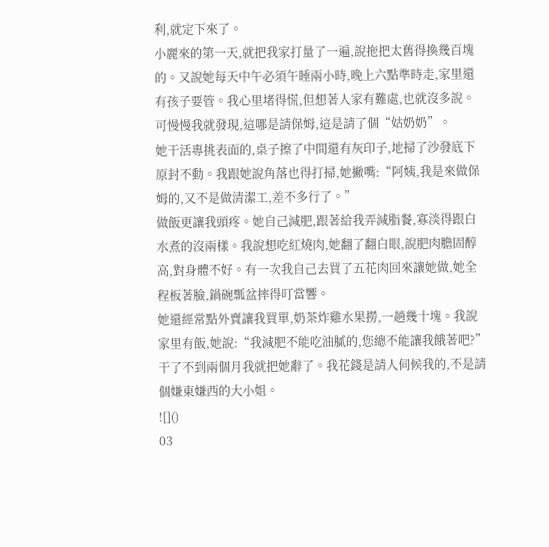利,就定下來了。
小麗來的第一天,就把我家打量了一遍,說拖把太舊得換幾百塊的。又說她每天中午必須午睡兩小時,晚上六點準時走,家里還有孩子要管。我心里堵得慌,但想著人家有難處,也就沒多說。
可慢慢我就發現,這哪是請保姆,這是請了個“姑奶奶”。
她干活專挑表面的,桌子擦了中間還有灰印子,地掃了沙發底下原封不動。我跟她說角落也得打掃,她撇嘴:“阿姨,我是來做保姆的,又不是做清潔工,差不多行了。”
做飯更讓我頭疼。她自己減肥,跟著給我弄減脂餐,寡淡得跟白水煮的沒兩樣。我說想吃紅燒肉,她翻了翻白眼,說肥肉膽固醇高,對身體不好。有一次我自己去買了五花肉回來讓她做,她全程板著臉,鍋碗瓢盆摔得叮當響。
她還經常點外賣讓我買單,奶茶炸雞水果撈,一趟幾十塊。我說家里有飯,她說:“我減肥不能吃油膩的,您總不能讓我餓著吧?”
干了不到兩個月我就把她辭了。我花錢是請人伺候我的,不是請個嫌東嫌西的大小姐。
![]()
03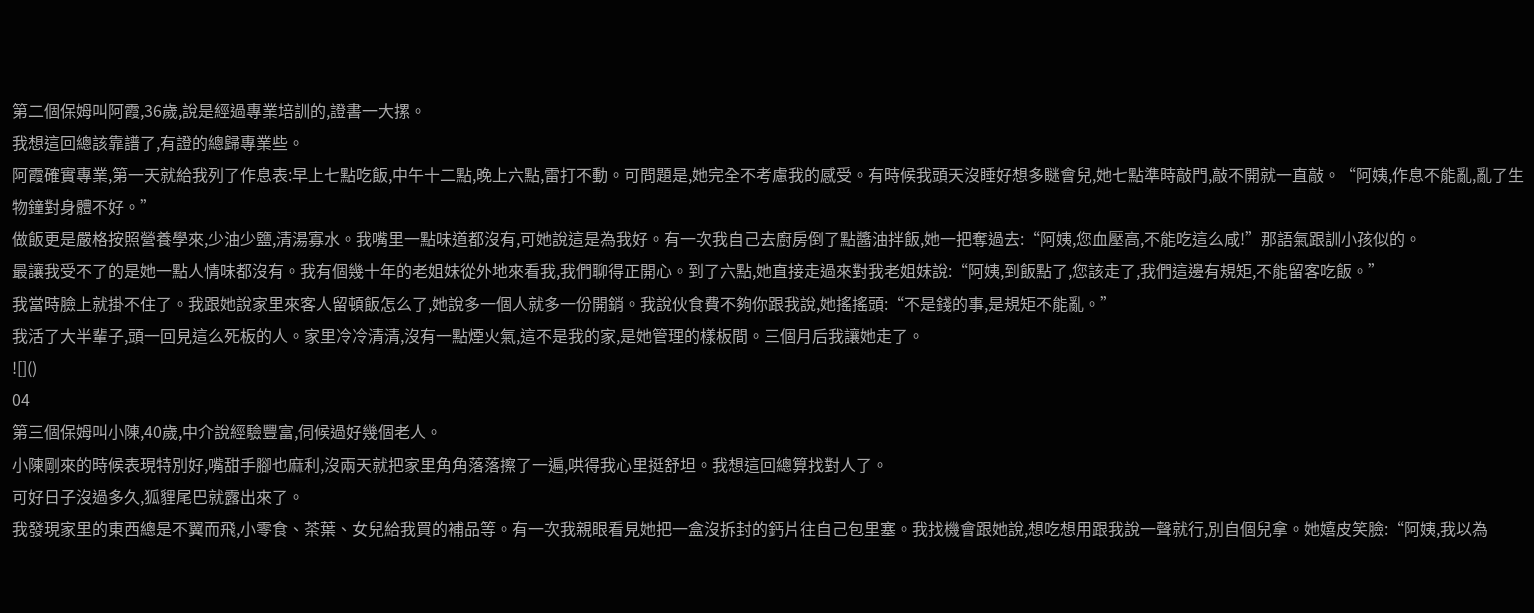第二個保姆叫阿霞,36歲,說是經過專業培訓的,證書一大摞。
我想這回總該靠譜了,有證的總歸專業些。
阿霞確實專業,第一天就給我列了作息表:早上七點吃飯,中午十二點,晚上六點,雷打不動。可問題是,她完全不考慮我的感受。有時候我頭天沒睡好想多瞇會兒,她七點準時敲門,敲不開就一直敲。“阿姨,作息不能亂,亂了生物鐘對身體不好。”
做飯更是嚴格按照營養學來,少油少鹽,清湯寡水。我嘴里一點味道都沒有,可她說這是為我好。有一次我自己去廚房倒了點醬油拌飯,她一把奪過去:“阿姨,您血壓高,不能吃這么咸!”那語氣跟訓小孩似的。
最讓我受不了的是她一點人情味都沒有。我有個幾十年的老姐妹從外地來看我,我們聊得正開心。到了六點,她直接走過來對我老姐妹說:“阿姨,到飯點了,您該走了,我們這邊有規矩,不能留客吃飯。”
我當時臉上就掛不住了。我跟她說家里來客人留頓飯怎么了,她說多一個人就多一份開銷。我說伙食費不夠你跟我說,她搖搖頭:“不是錢的事,是規矩不能亂。”
我活了大半輩子,頭一回見這么死板的人。家里冷冷清清,沒有一點煙火氣,這不是我的家,是她管理的樣板間。三個月后我讓她走了。
![]()
04
第三個保姆叫小陳,40歲,中介說經驗豐富,伺候過好幾個老人。
小陳剛來的時候表現特別好,嘴甜手腳也麻利,沒兩天就把家里角角落落擦了一遍,哄得我心里挺舒坦。我想這回總算找對人了。
可好日子沒過多久,狐貍尾巴就露出來了。
我發現家里的東西總是不翼而飛,小零食、茶葉、女兒給我買的補品等。有一次我親眼看見她把一盒沒拆封的鈣片往自己包里塞。我找機會跟她說,想吃想用跟我說一聲就行,別自個兒拿。她嬉皮笑臉:“阿姨,我以為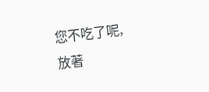您不吃了呢,放著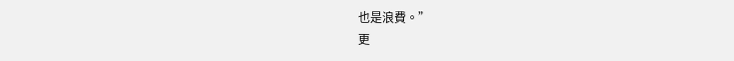也是浪費。”
更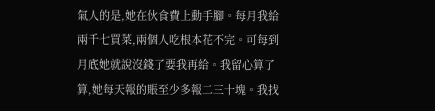氣人的是,她在伙食費上動手腳。每月我給兩千七買菜,兩個人吃根本花不完。可每到月底她就說沒錢了要我再給。我留心算了算,她每天報的賬至少多報二三十塊。我找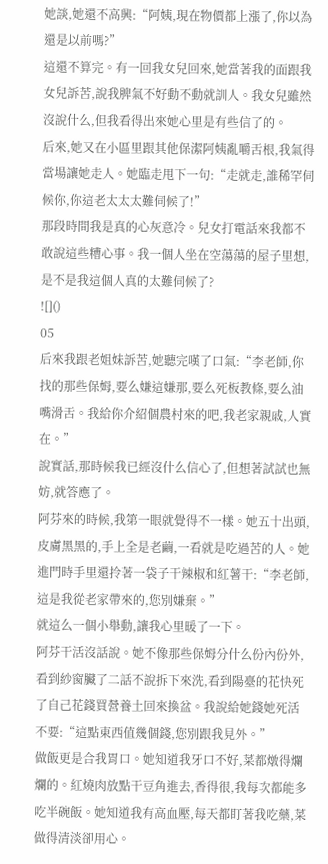她談,她還不高興:“阿姨,現在物價都上漲了,你以為還是以前嗎?”
這還不算完。有一回我女兒回來,她當著我的面跟我女兒訴苦,說我脾氣不好動不動就訓人。我女兒雖然沒說什么,但我看得出來她心里是有些信了的。
后來,她又在小區里跟其他保潔阿姨亂嚼舌根,我氣得當場讓她走人。她臨走甩下一句:“走就走,誰稀罕伺候你,你這老太太太難伺候了!”
那段時間我是真的心灰意冷。兒女打電話來我都不敢說這些糟心事。我一個人坐在空蕩蕩的屋子里想,是不是我這個人真的太難伺候了?
![]()
05
后來我跟老姐妹訴苦,她聽完嘆了口氣:“李老師,你找的那些保姆,要么嫌這嫌那,要么死板教條,要么油嘴滑舌。我給你介紹個農村來的吧,我老家親戚,人實在。”
說實話,那時候我已經沒什么信心了,但想著試試也無妨,就答應了。
阿芬來的時候,我第一眼就覺得不一樣。她五十出頭,皮膚黑黑的,手上全是老繭,一看就是吃過苦的人。她進門時手里還拎著一袋子干辣椒和紅薯干:“李老師,這是我從老家帶來的,您別嫌棄。”
就這么一個小舉動,讓我心里暖了一下。
阿芬干活沒話說。她不像那些保姆分什么份內份外,看到紗窗臟了二話不說拆下來洗,看到陽臺的花快死了自己花錢買營養土回來換盆。我說給她錢她死活不要:“這點東西值幾個錢,您別跟我見外。”
做飯更是合我胃口。她知道我牙口不好,菜都燉得爛爛的。紅燒肉放點干豆角進去,香得很,我每次都能多吃半碗飯。她知道我有高血壓,每天都盯著我吃藥,菜做得清淡卻用心。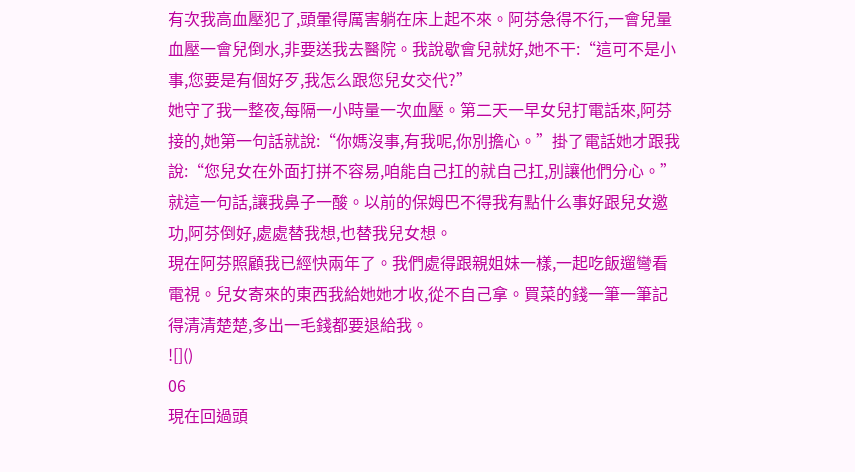有次我高血壓犯了,頭暈得厲害躺在床上起不來。阿芬急得不行,一會兒量血壓一會兒倒水,非要送我去醫院。我說歇會兒就好,她不干:“這可不是小事,您要是有個好歹,我怎么跟您兒女交代?”
她守了我一整夜,每隔一小時量一次血壓。第二天一早女兒打電話來,阿芬接的,她第一句話就說:“你媽沒事,有我呢,你別擔心。”掛了電話她才跟我說:“您兒女在外面打拼不容易,咱能自己扛的就自己扛,別讓他們分心。”
就這一句話,讓我鼻子一酸。以前的保姆巴不得我有點什么事好跟兒女邀功,阿芬倒好,處處替我想,也替我兒女想。
現在阿芬照顧我已經快兩年了。我們處得跟親姐妹一樣,一起吃飯遛彎看電視。兒女寄來的東西我給她她才收,從不自己拿。買菜的錢一筆一筆記得清清楚楚,多出一毛錢都要退給我。
![]()
06
現在回過頭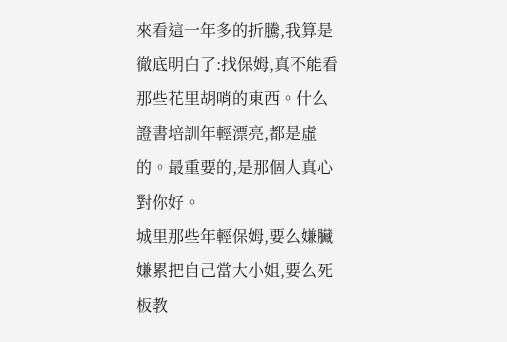來看這一年多的折騰,我算是徹底明白了:找保姆,真不能看那些花里胡哨的東西。什么證書培訓年輕漂亮,都是虛的。最重要的,是那個人真心對你好。
城里那些年輕保姆,要么嫌臟嫌累把自己當大小姐,要么死板教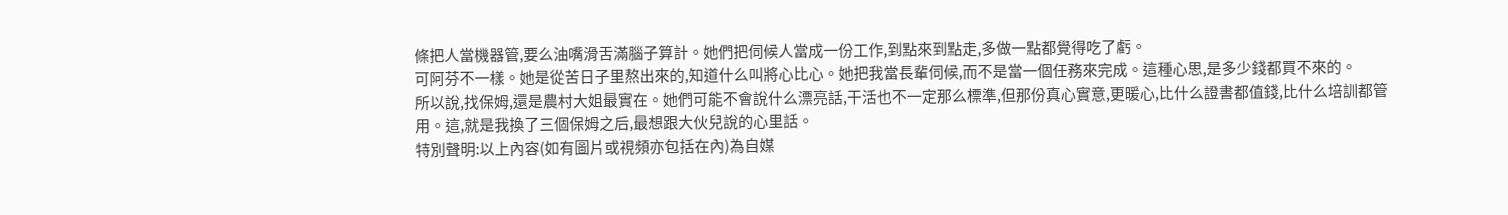條把人當機器管,要么油嘴滑舌滿腦子算計。她們把伺候人當成一份工作,到點來到點走,多做一點都覺得吃了虧。
可阿芬不一樣。她是從苦日子里熬出來的,知道什么叫將心比心。她把我當長輩伺候,而不是當一個任務來完成。這種心思,是多少錢都買不來的。
所以說,找保姆,還是農村大姐最實在。她們可能不會說什么漂亮話,干活也不一定那么標準,但那份真心實意,更暖心,比什么證書都值錢,比什么培訓都管用。這,就是我換了三個保姆之后,最想跟大伙兒說的心里話。
特別聲明:以上內容(如有圖片或視頻亦包括在內)為自媒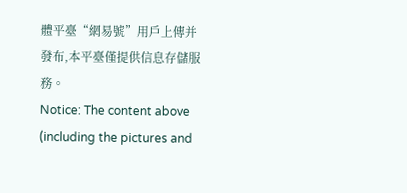體平臺“網易號”用戶上傳并發布,本平臺僅提供信息存儲服務。
Notice: The content above (including the pictures and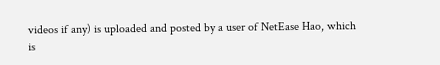videos if any) is uploaded and posted by a user of NetEase Hao, which is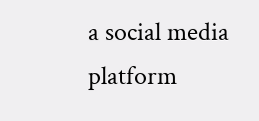a social media platform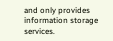and only provides information storage services.